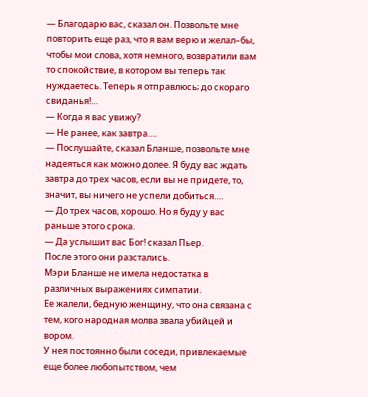— Благодарю вас, сказал он. Позвольте мне повторить еще раз, что я вам верю и желал–бы, чтобы мои слова, хотя немного, возвратили вам то спокойствие, в котором вы теперь так нуждаетесь. Теперь я отправлюсь; до скораго свиданья!…
— Когда я вас увижу?
— Не ранее, как завтра….
— Послушайте, сказал Бланше, позвольте мне надеяться как можно долее. Я буду вас ждать завтра до трех часов, если вы не придете, то, значит, вы ничего не успели добиться….
— До трех часов, хорошо. Но я буду у вас раньше этого срока.
— Да услышит вас Бог! сказал Пьер.
После этого они разстались.
Мэри Бланше не имела недостатка в различных выражениях симпатии.
Ее жалели, бедную женщину, что она связана с тем, кого народная молва звала убийцей и вором.
У нея постоянно были соседи, привлекаемые еще более любопытством, чем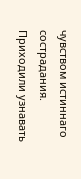чувством истиннаго сострадания. Приходили узнавать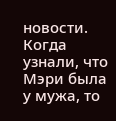новости. Когда узнали, что Мэри была у мужа, то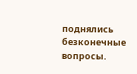поднялись безконечные вопросы.